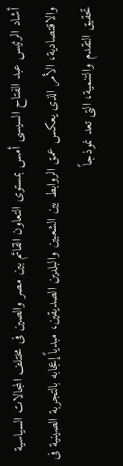أشاد الرئيس عبد الفتاح السيسى أمس بمستوى التعاون القائم بين مصر والصين فى مختلف المجالات السياسية والاقتصادية، الأمر الذى يعكس عمق الروابط بين الشعبين والبلدين الصديقين، مبدياً إعجابه بالتجربة الصينية فى تحقيق التقدم والتنمية، التى تعد نموذجاً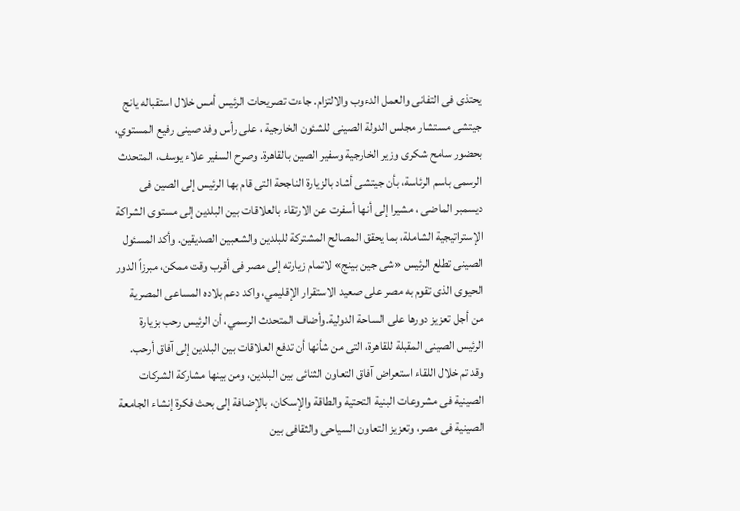يحتذى فى التفانى والعمل الدءوب والالتزام. جاءت تصريحات الرئيس أمس خلال استقباله يانج جيتشى مستشار مجلس الدولة الصينى للشئون الخارجية ، على رأس وفد صينى رفيع المستوي، بحضور سامح شكرى وزير الخارجية وسفير الصين بالقاهرة. وصرح السفير علاء يوسف، المتحدث الرسمى باسم الرئاسة، بأن جيتشى أشاد بالزيارة الناجحة التى قام بها الرئيس إلى الصين فى ديسمبر الماضى ، مشيرا إلى أنها أسفرت عن الارتقاء بالعلاقات بين البلدين إلى مستوى الشراكة الإستراتيجية الشاملة، بما يحقق المصالح المشتركة للبلدين والشعبين الصديقين. وأكد المسئول الصينى تطلع الرئيس «شى جين بينج» لاتمام زيارته إلى مصر فى أقرب وقت ممكن، مبرزاً الدور الحيوى الذى تقوم به مصر على صعيد الاستقرار الإقليمي، واكد دعم بلاده المساعى المصرية من أجل تعزيز دورها على الساحة الدولية.وأضاف المتحدث الرسمي، أن الرئيس رحب بزيارة الرئيس الصينى المقبلة للقاهرة، التى من شأنها أن تدفع العلاقات بين البلدين إلى آفاق أرحب. وقد تم خلال اللقاء استعراض آفاق التعاون الثنائى بين البلدين، ومن بينها مشاركة الشركات الصينية فى مشروعات البنية التحتية والطاقة والإسكان، بالإضافة إلى بحث فكرة إنشاء الجامعة الصينية فى مصر، وتعزيز التعاون السياحى والثقافى بين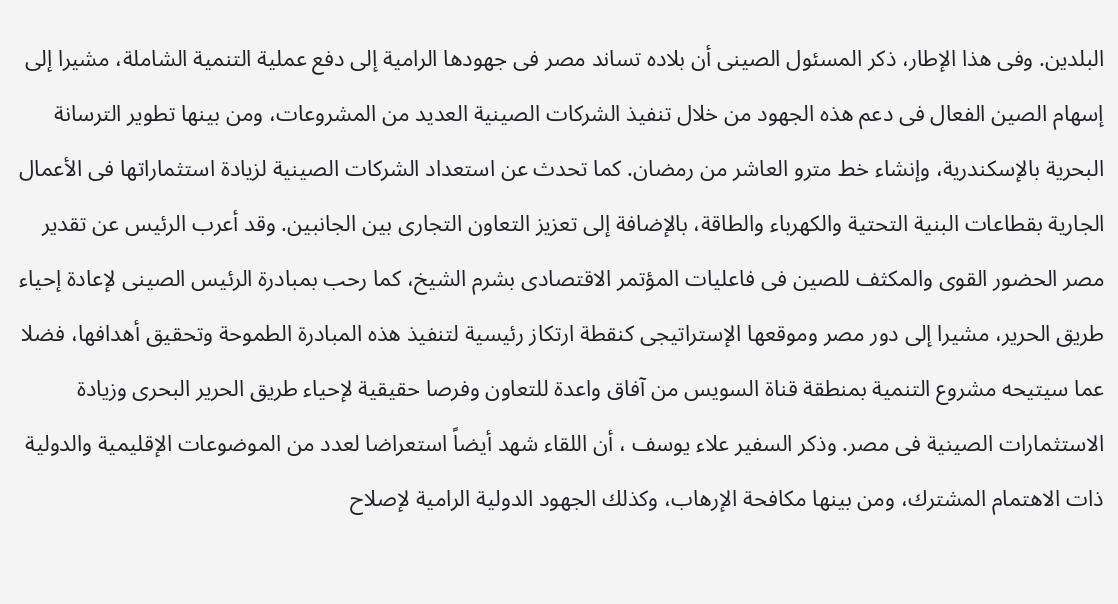البلدين. وفى هذا الإطار، ذكر المسئول الصينى أن بلاده تساند مصر فى جهودها الرامية إلى دفع عملية التنمية الشاملة، مشيرا إلى إسهام الصين الفعال فى دعم هذه الجهود من خلال تنفيذ الشركات الصينية العديد من المشروعات، ومن بينها تطوير الترسانة البحرية بالإسكندرية، وإنشاء خط مترو العاشر من رمضان. كما تحدث عن استعداد الشركات الصينية لزيادة استثماراتها فى الأعمال الجارية بقطاعات البنية التحتية والكهرباء والطاقة، بالإضافة إلى تعزيز التعاون التجارى بين الجانبين. وقد أعرب الرئيس عن تقدير مصر الحضور القوى والمكثف للصين فى فاعليات المؤتمر الاقتصادى بشرم الشيخ، كما رحب بمبادرة الرئيس الصينى لإعادة إحياء طريق الحرير، مشيرا إلى دور مصر وموقعها الإستراتيجى كنقطة ارتكاز رئيسية لتنفيذ هذه المبادرة الطموحة وتحقيق أهدافها، فضلا عما سيتيحه مشروع التنمية بمنطقة قناة السويس من آفاق واعدة للتعاون وفرصا حقيقية لإحياء طريق الحرير البحرى وزيادة الاستثمارات الصينية فى مصر. وذكر السفير علاء يوسف ، أن اللقاء شهد أيضاً استعراضا لعدد من الموضوعات الإقليمية والدولية ذات الاهتمام المشترك، ومن بينها مكافحة الإرهاب، وكذلك الجهود الدولية الرامية لإصلاح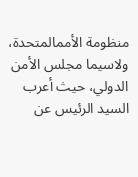منظومة الأممالمتحدة، ولاسيما مجلس الأمن الدولي، حيث أعرب السيد الرئيس عن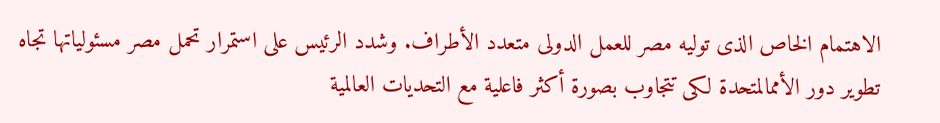الاهتمام الخاص الذى توليه مصر للعمل الدولى متعدد الأطراف. وشدد الرئيس على استمرار تحمل مصر مسئولياتها تجاه تطوير دور الأممالمتحدة لكى تتجاوب بصورة أكثر فاعلية مع التحديات العالمية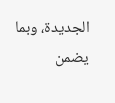الجديدة، وبما يضمن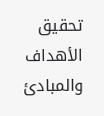تحقيق الأهداف والمبادئ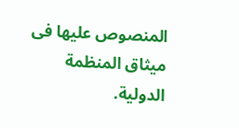المنصوص عليها فى ميثاق المنظمة الدولية.